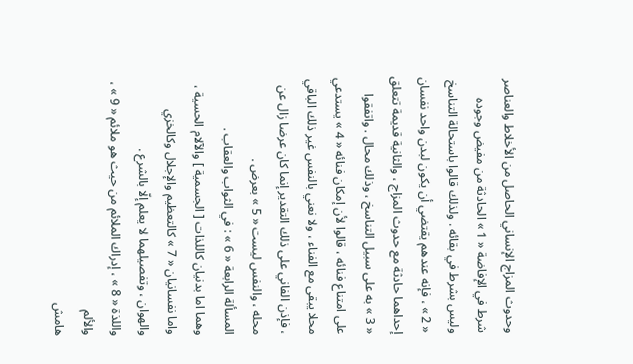وحدوث المزاج الإنساني الحاصل من الأخلاط والعناصر شرط في الإفاضة « 1 » الحادثة من مفيض وجوده وليس بشرط في بقائه . ولذلك قالوا باستحالة التناسخ « 2 » ، فإنه عندهم يقتضي أن يكون لبدن واحد نفسان إحداهما حادثة مع حدوث المزاج ، والثانية قديمة تتعلق « 3 » به على سبيل التناسخ ، وذلك محال . واتفقوا على امتناع فنائه ، قالوا لأن إمكان فنائه « 4 » يستدعي محلا يبقى مع الفناء ، ولا نعني بالنفس غير ذلك الباقي ، فإذن الفاني على ذلك التقدير إنما كان عرضا زال عن محله ، والنفس ليست « 5 » بعرض .
المسألة الرابعة « 6 » : في الثواب والعقاب .
وهما اما بدنيان كاللذات [ الجسمية ] والآلام الحسية ، واما نفسانيان « 7 » كالتعظيم والإجلال وكالخزي والهوان ، وتفصيلهما لا يعلم إلّا بالشرع .
واللذة « 8 » ، إدراك الملائم من حيث هو ملائم « 9 » ، والألم
هامش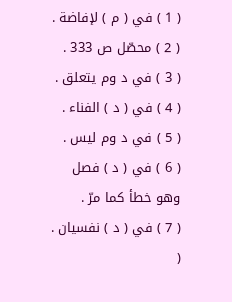( 1 ) في ( م ) لإفاضة .
( 2 ) محصّل ص 333 .
( 3 ) في د وم يتعلق .
( 4 ) في ( د ) الفناء .
( 5 ) في د وم ليس .
( 6 ) في ( د ) فصل وهو خطأ كما مرّ .
( 7 ) في ( د ) نفسيان .
(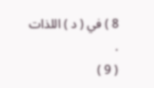8 ) في ( د ) اللذات .
( 9 )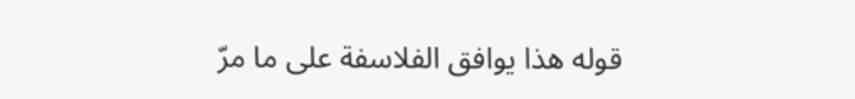قوله هذا يوافق الفلاسفة على ما مرّ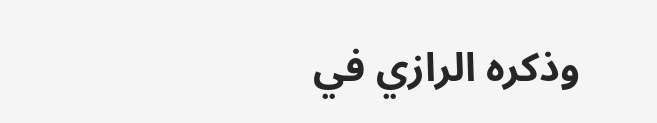وذكره الرازي في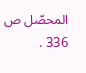المحصّل ص 336 .